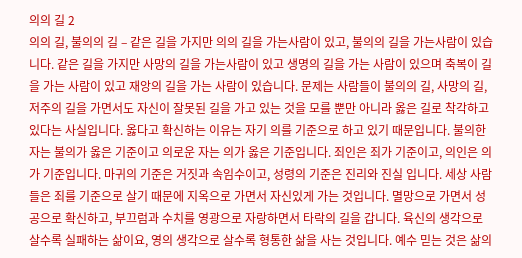의의 길 2
의의 길, 불의의 길 – 같은 길을 가지만 의의 길을 가는사람이 있고, 불의의 길을 가는사람이 있습니다. 같은 길을 가지만 사망의 길을 가는사람이 있고 생명의 길을 가는 사람이 있으며 축복이 길을 가는 사람이 있고 재앙의 길을 가는 사람이 있습니다. 문제는 사람들이 불의의 길, 사망의 길, 저주의 길을 가면서도 자신이 잘못된 길을 가고 있는 것을 모를 뿐만 아니라 옳은 길로 착각하고 있다는 사실입니다. 옳다고 확신하는 이유는 자기 의를 기준으로 하고 있기 때문입니다. 불의한 자는 불의가 옳은 기준이고 의로운 자는 의가 옳은 기준입니다. 죄인은 죄가 기준이고, 의인은 의가 기준입니다. 마귀의 기준은 거짓과 속임수이고, 성령의 기준은 진리와 진실 입니다. 세상 사람들은 죄를 기준으로 살기 때문에 지옥으로 가면서 자신있게 가는 것입니다. 멸망으로 가면서 성공으로 확신하고, 부끄럼과 수치를 영광으로 자랑하면서 타락의 길을 갑니다. 육신의 생각으로 살수록 실패하는 삶이요, 영의 생각으로 살수록 형통한 삶을 사는 것입니다. 예수 믿는 것은 삶의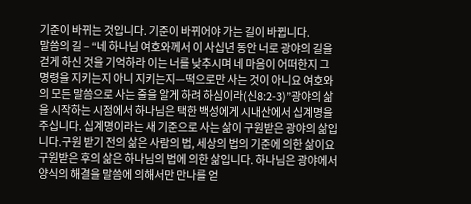기준이 바뀌는 것입니다. 기준이 바뀌어야 가는 길이 바뀝니다.
말씀의 길 – “네 하나님 여호와께서 이 사십년 동안 너로 광야의 길을 걷게 하신 것을 기억하라 이는 너를 낮추시며 네 마음이 어떠한지 그 명령을 지키는지 아니 지키는지—떡으로만 사는 것이 아니요 여호와의 모든 말씀으로 사는 줄을 알게 하려 하심이라(신8:2-3)”광야의 삶을 시작하는 시점에서 하나님은 택한 백성에게 시내산에서 십계명을 주십니다. 십계명이라는 새 기준으로 사는 삶이 구원받은 광야의 삶입니다.구원 받기 전의 삶은 사람의 법, 세상의 법의 기준에 의한 삶이요 구원받은 후의 삶은 하나님의 법에 의한 삶입니다. 하나님은 광야에서 양식의 해결을 말씀에 의해서만 만나를 얻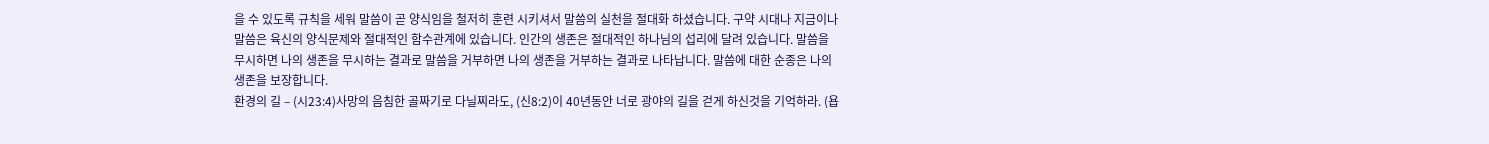을 수 있도록 규칙을 세워 말씀이 곧 양식임을 철저히 훈련 시키셔서 말씀의 실천을 절대화 하셨습니다. 구약 시대나 지금이나 말씀은 육신의 양식문제와 절대적인 함수관계에 있습니다. 인간의 생존은 절대적인 하나님의 섭리에 달려 있습니다. 말씀을 무시하면 나의 생존을 무시하는 결과로 말씀을 거부하면 나의 생존을 거부하는 결과로 나타납니다. 말씀에 대한 순종은 나의 생존을 보장합니다.
환경의 길 – (시23:4)사망의 음침한 골짜기로 다닐찌라도, (신8:2)이 40년동안 너로 광야의 길을 걷게 하신것을 기억하라. (욥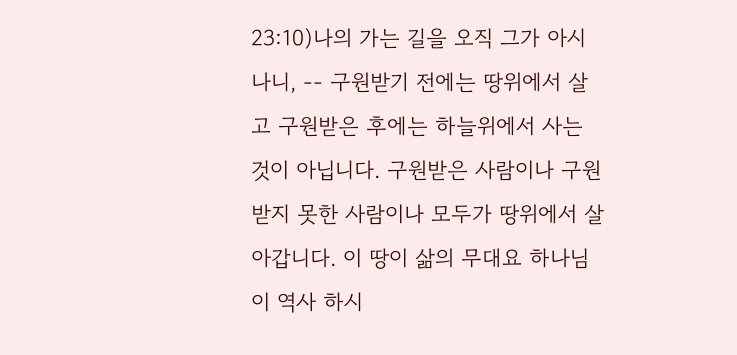23:10)나의 가는 길을 오직 그가 아시나니, -- 구원받기 전에는 땅위에서 살고 구원받은 후에는 하늘위에서 사는 것이 아닙니다. 구원받은 사람이나 구원받지 못한 사람이나 모두가 땅위에서 살아갑니다. 이 땅이 삶의 무대요 하나님이 역사 하시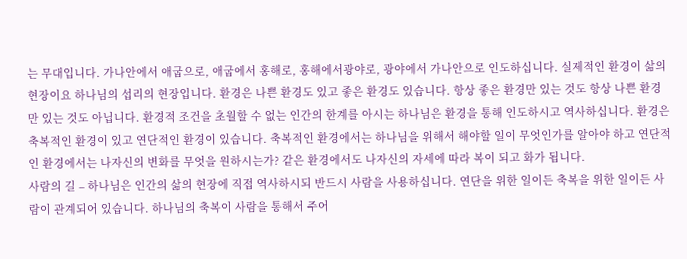는 무대입니다. 가나안에서 애굽으로, 애굽에서 홍해로, 홍해에서광야로, 광야에서 가나안으로 인도하십니다. 실제적인 환경이 삶의 현장이요 하나님의 섭리의 현장입니다. 환경은 나쁜 환경도 있고 좋은 환경도 있습니다. 항상 좋은 환경만 있는 것도 항상 나쁜 환경만 있는 것도 아닙니다. 환경적 조건을 초월할 수 없는 인간의 한계를 아시는 하나님은 환경을 통해 인도하시고 역사하십니다. 환경은 축복적인 환경이 있고 연단적인 환경이 있습니다. 축복적인 환경에서는 하나님을 위해서 해야할 일이 무엇인가를 알아야 하고 연단적인 환경에서는 나자신의 변화를 무엇을 원하시는가? 같은 환경에서도 나자신의 자세에 따라 복이 되고 화가 됩니다.
사람의 길 – 하나님은 인간의 삶의 현장에 직접 역사하시되 반드시 사람을 사용하십니다. 연단을 위한 일이든 축복을 위한 일이든 사람이 관계되어 있습니다. 하나님의 축복이 사람을 통해서 주어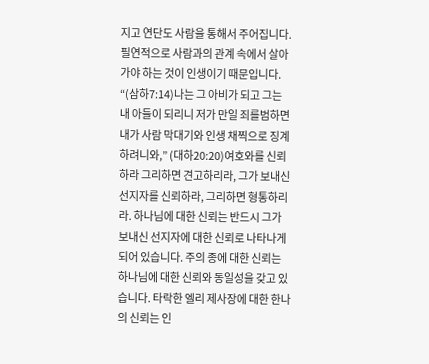지고 연단도 사람을 통해서 주어집니다. 필연적으로 사람과의 관계 속에서 살아가야 하는 것이 인생이기 때문입니다. “(삼하7:14)나는 그 아비가 되고 그는 내 아들이 되리니 저가 만일 죄를범하면 내가 사람 막대기와 인생 채찍으로 징계 하려니와,” (대하20:20)여호와를 신뢰하라 그리하면 견고하리라, 그가 보내신 선지자를 신뢰하라, 그리하면 형통하리라. 하나님에 대한 신뢰는 반드시 그가 보내신 선지자에 대한 신뢰로 나타나게 되어 있습니다. 주의 종에 대한 신뢰는 하나님에 대한 신뢰와 동일성을 갖고 있습니다. 타락한 엘리 제사장에 대한 한나의 신뢰는 인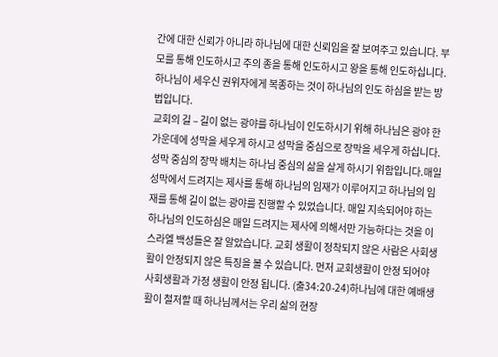간에 대한 신뢰가 아니라 하나님에 대한 신뢰임을 잘 보여주고 있습니다. 부모를 통해 인도하시고 주의 종을 통해 인도하시고 왕을 통해 인도하십니다. 하나님이 세우신 권위자에게 복종하는 것이 하나님의 인도 하심을 받는 방법입니다.
교회의 길 – 길이 없는 광야를 하나님이 인도하시기 위해 하나님은 광야 한 가운데에 성막을 세우게 하시고 성막을 중심으로 장막을 세우게 하십니다. 성막 중심의 장막 배치는 하나님 중심의 삶을 살게 하시기 위함입니다.매일 성막에서 드려지는 제사를 통해 하나님의 임재가 이루어지고 하나님의 임재를 통해 길이 없는 광야를 진행할 수 있었습니다. 매일 지속되어야 하는 하나님의 인도하심은 매일 드려지는 제사에 의해서만 가능하다는 것을 이스라엘 백성들은 잘 알았습니다. 교회 생활이 정착되지 않은 사람은 사회생활이 안정되지 않은 특징을 볼 수 있습니다. 먼저 교회생활이 안정 되어야 사회생활과 가정 생활이 안정 됩니다. (출34:20-24)하나님에 대한 예배생활이 철저할 때 하나님께서는 우리 삶의 현장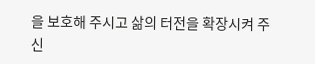을 보호해 주시고 삶의 터전을 확장시켜 주신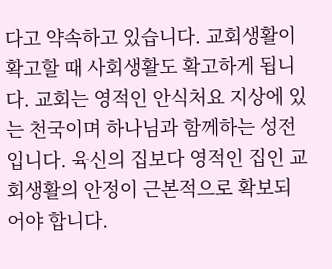다고 약속하고 있습니다. 교회생활이 확고할 때 사회생활도 확고하게 됩니다. 교회는 영적인 안식처요 지상에 있는 천국이며 하나님과 함께하는 성전입니다. 육신의 집보다 영적인 집인 교회생활의 안정이 근본적으로 확보되어야 합니다.